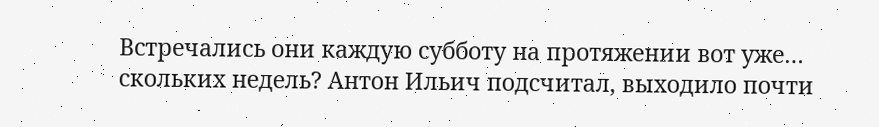Встречались они каждую субботу на протяжении вот уже… скольких недель? Антон Ильич подсчитал, выходило почти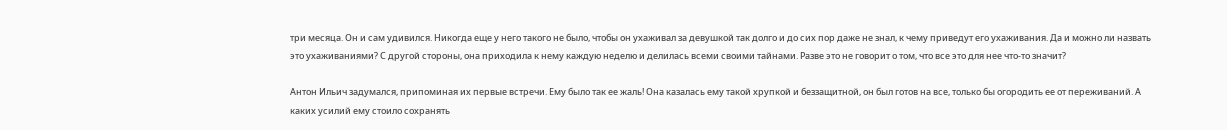три месяца. Он и сам удивился. Никогда еще у него такого не было, чтобы он ухаживал за девушкой так долго и до сих пор даже не знал, к чему приведут его ухаживания. Да и можно ли назвать это ухаживаниями? С другой стороны, она приходила к нему каждую неделю и делилась всеми своими тайнами. Разве это не говорит о том, что все это для нее что-то значит?

Антон Ильич задумался, припоминая их первые встречи. Ему было так ее жаль! Она казалась ему такой хрупкой и беззащитной, он был готов на все, только бы огородить ее от переживаний. А каких усилий ему стоило сохранять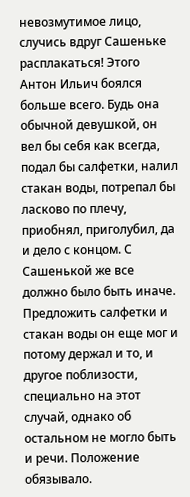невозмутимое лицо, случись вдруг Сашеньке расплакаться! Этого Антон Ильич боялся больше всего. Будь она обычной девушкой, он вел бы себя как всегда, подал бы салфетки, налил стакан воды, потрепал бы ласково по плечу, приобнял, приголубил, да и дело с концом. С Сашенькой же все должно было быть иначе. Предложить салфетки и стакан воды он еще мог и потому держал и то, и другое поблизости, специально на этот случай, однако об остальном не могло быть и речи. Положение обязывало.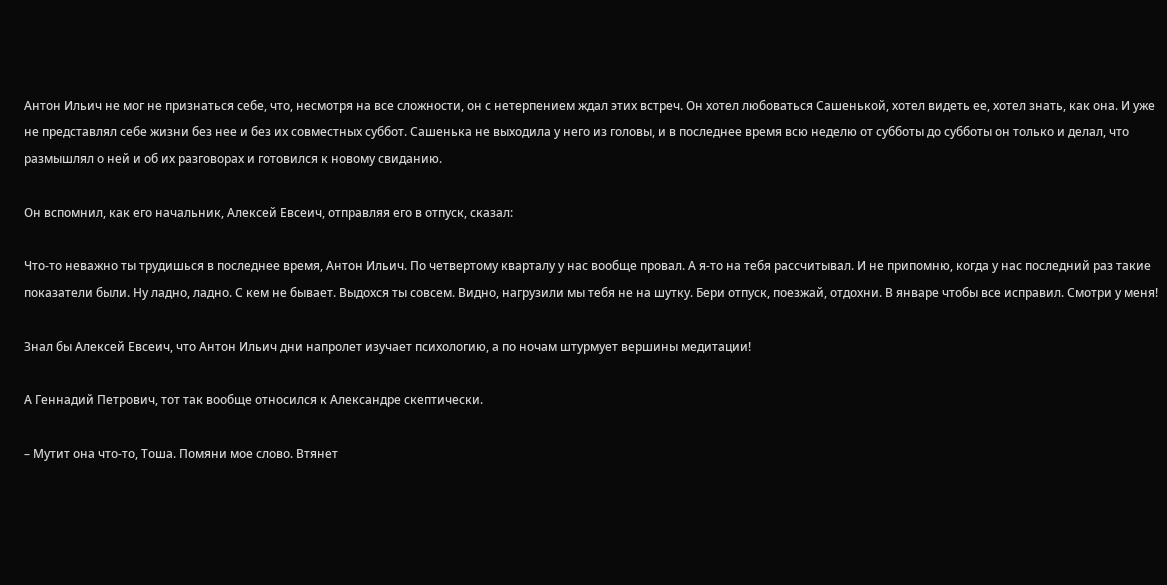Антон Ильич не мог не признаться себе, что, несмотря на все сложности, он с нетерпением ждал этих встреч. Он хотел любоваться Сашенькой, хотел видеть ее, хотел знать, как она. И уже не представлял себе жизни без нее и без их совместных суббот. Сашенька не выходила у него из головы, и в последнее время всю неделю от субботы до субботы он только и делал, что размышлял о ней и об их разговорах и готовился к новому свиданию.

Он вспомнил, как его начальник, Алексей Евсеич, отправляя его в отпуск, сказал:

Что-то неважно ты трудишься в последнее время, Антон Ильич. По четвертому кварталу у нас вообще провал. А я-то на тебя рассчитывал. И не припомню, когда у нас последний раз такие показатели были. Ну ладно, ладно. С кем не бывает. Выдохся ты совсем. Видно, нагрузили мы тебя не на шутку. Бери отпуск, поезжай, отдохни. В январе чтобы все исправил. Смотри у меня!

Знал бы Алексей Евсеич, что Антон Ильич дни напролет изучает психологию, а по ночам штурмует вершины медитации!

А Геннадий Петрович, тот так вообще относился к Александре скептически.

– Мутит она что-то, Тоша. Помяни мое слово. Втянет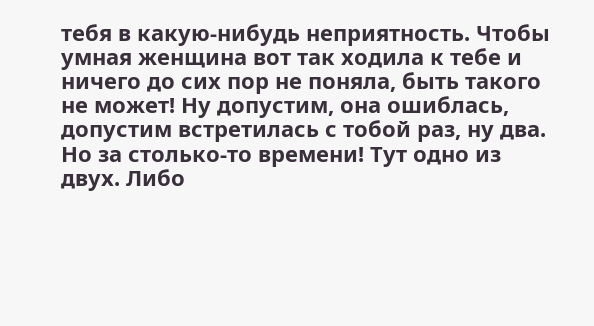тебя в какую-нибудь неприятность. Чтобы умная женщина вот так ходила к тебе и ничего до сих пор не поняла, быть такого не может! Ну допустим, она ошиблась, допустим встретилась с тобой раз, ну два. Но за столько-то времени! Тут одно из двух. Либо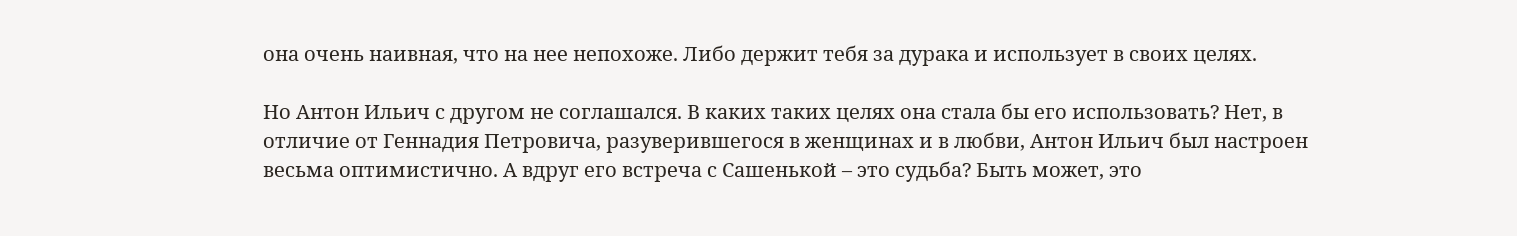она очень наивная, что на нее непохоже. Либо держит тебя за дурака и использует в своих целях.

Но Антон Ильич с другом не соглашался. В каких таких целях она стала бы его использовать? Нет, в отличие от Геннадия Петровича, разуверившегося в женщинах и в любви, Антон Ильич был настроен весьма оптимистично. А вдруг его встреча с Сашенькой – это судьба? Быть может, это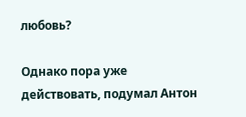любовь?

Однако пора уже действовать, подумал Антон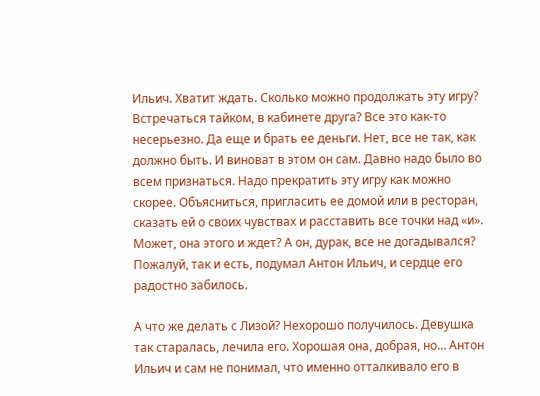Ильич. Хватит ждать. Сколько можно продолжать эту игру? Встречаться тайком, в кабинете друга? Все это как-то несерьезно. Да еще и брать ее деньги. Нет, все не так, как должно быть. И виноват в этом он сам. Давно надо было во всем признаться. Надо прекратить эту игру как можно скорее. Объясниться, пригласить ее домой или в ресторан, сказать ей о своих чувствах и расставить все точки над «и». Может, она этого и ждет? А он, дурак, все не догадывался? Пожалуй, так и есть, подумал Антон Ильич, и сердце его радостно забилось.

А что же делать с Лизой? Нехорошо получилось. Девушка так старалась, лечила его. Хорошая она, добрая, но… Антон Ильич и сам не понимал, что именно отталкивало его в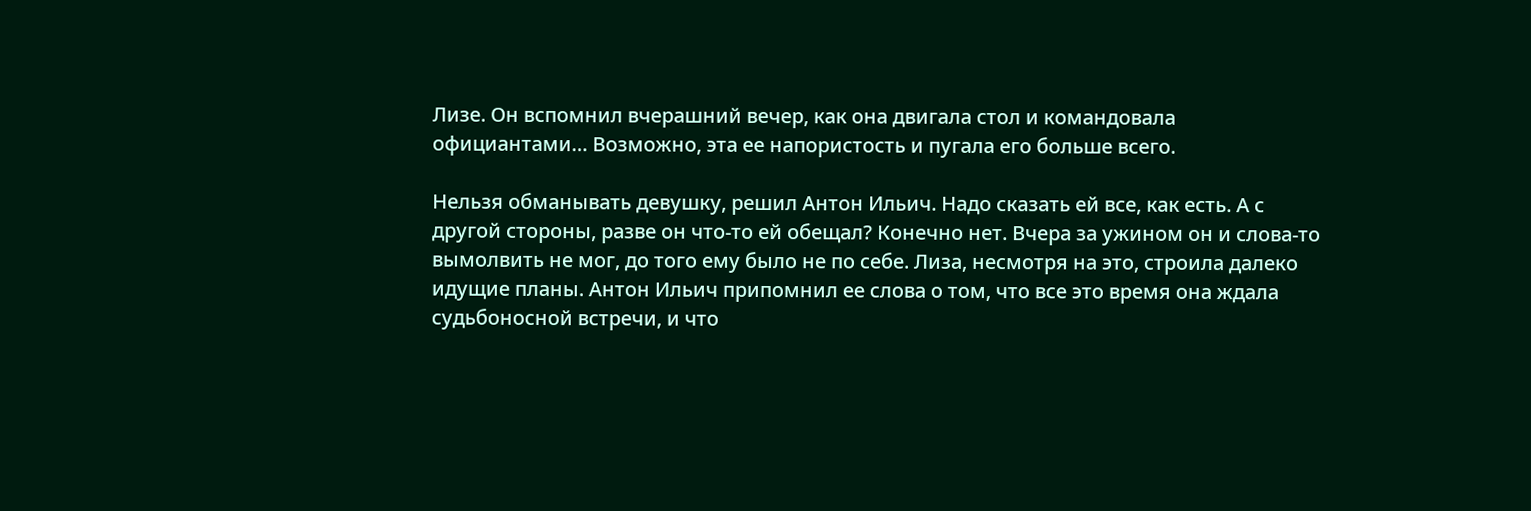Лизе. Он вспомнил вчерашний вечер, как она двигала стол и командовала официантами… Возможно, эта ее напористость и пугала его больше всего.

Нельзя обманывать девушку, решил Антон Ильич. Надо сказать ей все, как есть. А с другой стороны, разве он что-то ей обещал? Конечно нет. Вчера за ужином он и слова-то вымолвить не мог, до того ему было не по себе. Лиза, несмотря на это, строила далеко идущие планы. Антон Ильич припомнил ее слова о том, что все это время она ждала судьбоносной встречи, и что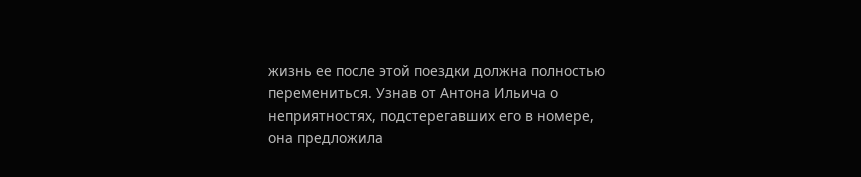жизнь ее после этой поездки должна полностью перемениться. Узнав от Антона Ильича о неприятностях, подстерегавших его в номере, она предложила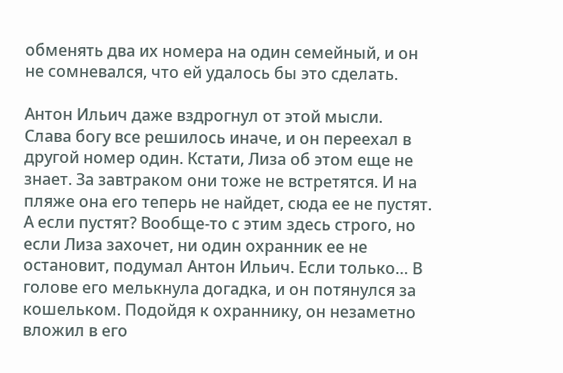обменять два их номера на один семейный, и он не сомневался, что ей удалось бы это сделать.

Антон Ильич даже вздрогнул от этой мысли. Слава богу все решилось иначе, и он переехал в другой номер один. Кстати, Лиза об этом еще не знает. За завтраком они тоже не встретятся. И на пляже она его теперь не найдет, сюда ее не пустят. А если пустят? Вообще-то с этим здесь строго, но если Лиза захочет, ни один охранник ее не остановит, подумал Антон Ильич. Если только… В голове его мелькнула догадка, и он потянулся за кошельком. Подойдя к охраннику, он незаметно вложил в его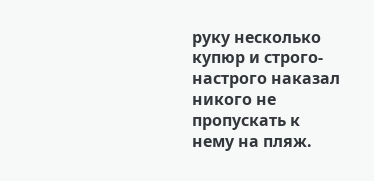руку несколько купюр и строго-настрого наказал никого не пропускать к нему на пляж.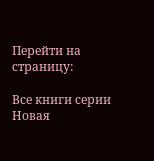Перейти на страницу:

Все книги серии Новая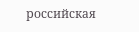российская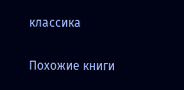классика

Похожие книги